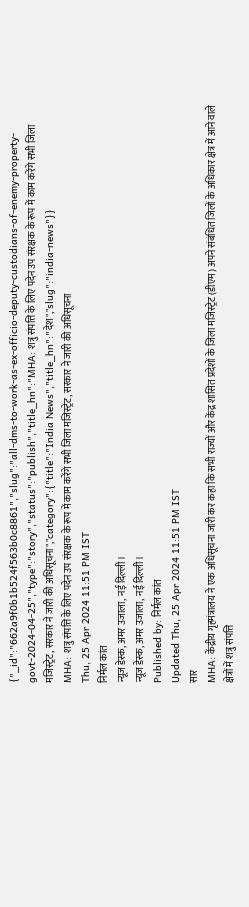{"_id":"662a9f0b1b524f563b0c8861","slug":"all-dms-to-work-as-ex-officio-deputy-custodians-of-enemy-property-govt-2024-04-25","type":"story","status":"publish","title_hn":"MHA: शत्रु संपत्ति के लिए पदेन उप संरक्षक के रूप में काम करेंगे सभी जिला मजिस्ट्रेट, सरकार ने जारी की अधिसूचना","category":{"title":"India News","title_hn":"देश","slug":"india-news"}}
MHA: शत्रु संपत्ति के लिए पदेन उप संरक्षक के रूप में काम करेंगे सभी जिला मजिस्ट्रेट, सरकार ने जारी की अधिसूचना
Thu, 25 Apr 2024 11:51 PM IST
निर्मल कांत
न्यूज डेस्क, अमर उजाला, नई दिल्ली।
न्यूज डेस्क, अमर उजाला, नई दिल्ली।
Published by: निर्मल कांत
Updated Thu, 25 Apr 2024 11:51 PM IST
सार
MHA: केंद्रीय गृहमंत्रालय ने एक अधिसूचना जारी कर कहा कि सभी राज्यों और केंद्र शासित प्रदेशों के जिला मजिस्ट्रेट (डीएम) अपने संबंधित जिलों के अधिकार क्षेत्र में आने वाले क्षेत्रों में शत्रु संपत्ति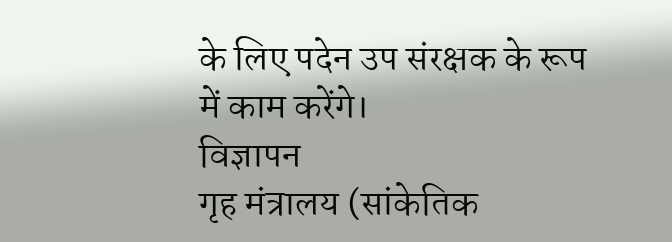के लिए पदेन उप संरक्षक के रूप में काम करेंगे।
विज्ञापन
गृह मंत्रालय (सांकेतिक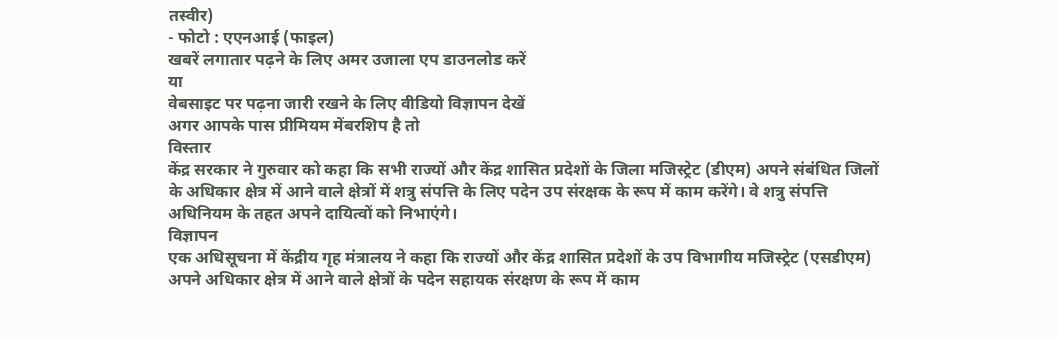तस्वीर)
- फोटो : एएनआई (फाइल)
खबरें लगातार पढ़ने के लिए अमर उजाला एप डाउनलोड करें
या
वेबसाइट पर पढ़ना जारी रखने के लिए वीडियो विज्ञापन देखें
अगर आपके पास प्रीमियम मेंबरशिप है तो
विस्तार
केंद्र सरकार ने गुरुवार को कहा कि सभी राज्यों और केंद्र शासित प्रदेशों के जिला मजिस्ट्रेट (डीएम) अपने संबंधित जिलों के अधिकार क्षेत्र में आने वाले क्षेत्रों में शत्रु संपत्ति के लिए पदेन उप संरक्षक के रूप में काम करेंगे। वे शत्रु संपत्ति अधिनियम के तहत अपने दायित्वों को निभाएंगे।
विज्ञापन
एक अधिसूचना में केंद्रीय गृह मंत्रालय ने कहा कि राज्यों और केंद्र शासित प्रदेशों के उप विभागीय मजिस्ट्रेट (एसडीएम) अपने अधिकार क्षेत्र में आने वाले क्षेत्रों के पदेन सहायक संरक्षण के रूप में काम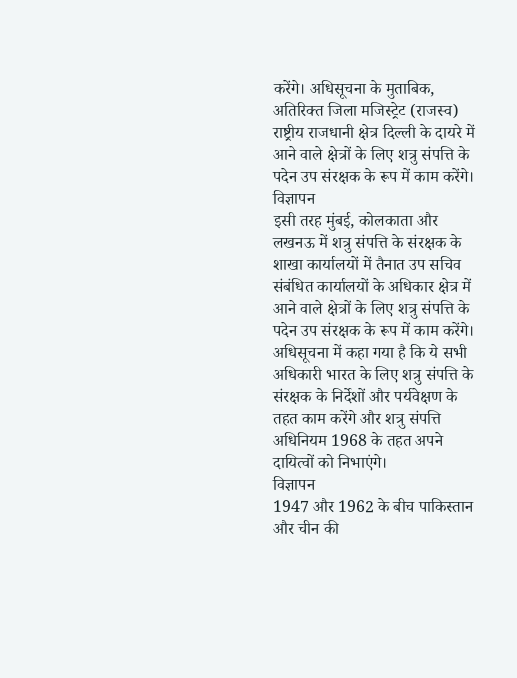करेंगे। अधिसूचना के मुताबिक, अतिरिक्त जिला मजिस्ट्रेट (राजस्व) राष्ट्रीय राजधानी क्षेत्र दिल्ली के दायरे में आने वाले क्षेत्रों के लिए शत्रु संपत्ति के पदेन उप संरक्षक के रूप में काम करेंगे।
विज्ञापन
इसी तरह मुंबई, कोलकाता और लखनऊ में शत्रु संपत्ति के संरक्षक के शाखा कार्यालयों में तैनात उप सचिव संबंधित कार्यालयों के अधिकार क्षेत्र में आने वाले क्षेत्रों के लिए शत्रु संपत्ति के पदेन उप संरक्षक के रूप में काम करेंगे। अधिसूचना में कहा गया है कि ये सभी अधिकारी भारत के लिए शत्रु संपत्ति के संरक्षक के निर्देशों और पर्यवेक्षण के तहत काम करेंगे और शत्रु संपत्ति अधिनियम 1968 के तहत अपने दायित्वों को निभाएंगे।
विज्ञापन
1947 और 1962 के बीच पाकिस्तान और चीन की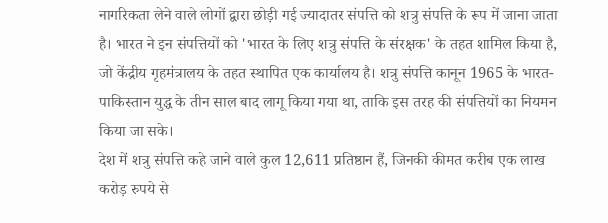नागरिकता लेने वाले लोगों द्वारा छोड़ी गई ज्यादातर संपत्ति को शत्रु संपत्ति के रूप में जाना जाता है। भारत ने इन संपत्तियों को 'भारत के लिए शत्रु संपत्ति के संरक्षक' के तहत शामिल किया है, जो केंद्रीय गृहमंत्रालय के तहत स्थापित एक कार्यालय है। शत्रु संपत्ति कानून 1965 के भारत-पाकिस्तान युद्ध के तीन साल बाद लागू किया गया था, ताकि इस तरह की संपत्तियों का नियमन किया जा सके।
देश में शत्रु संपत्ति कहे जाने वाले कुल 12,611 प्रतिष्ठान हैं, जिनकी कीमत करीब एक लाख करोड़ रुपये से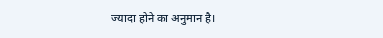ज्यादा होने का अनुमान है।